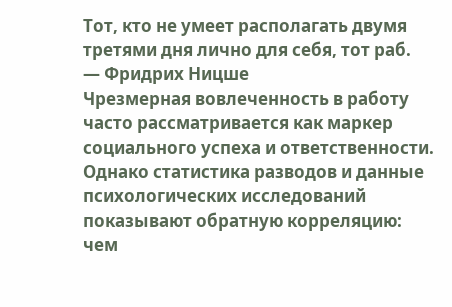Тот, кто не умеет располагать двумя третями дня лично для себя, тот раб.
— Фридрих Ницше
Чрезмерная вовлеченность в работу часто рассматривается как маркер социального успеха и ответственности. Однако статистика разводов и данные психологических исследований показывают обратную корреляцию: чем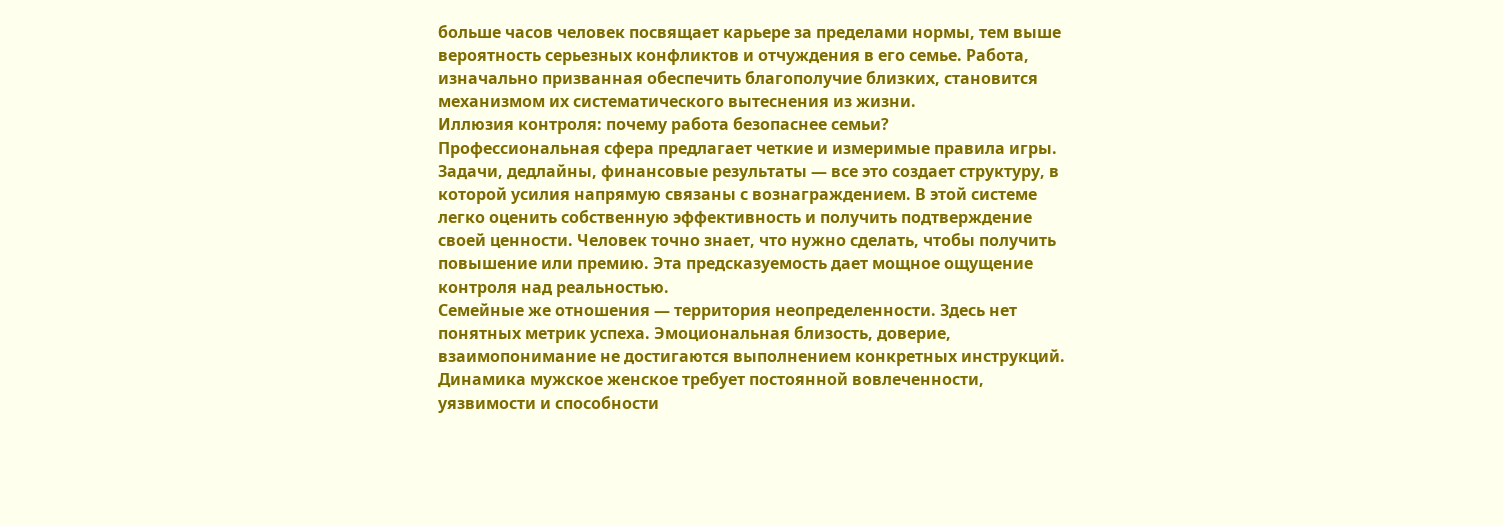больше часов человек посвящает карьере за пределами нормы, тем выше вероятность серьезных конфликтов и отчуждения в его семье. Работа, изначально призванная обеспечить благополучие близких, становится механизмом их систематического вытеснения из жизни.
Иллюзия контроля: почему работа безопаснее семьи?
Профессиональная сфера предлагает четкие и измеримые правила игры. Задачи, дедлайны, финансовые результаты — все это создает структуру, в которой усилия напрямую связаны с вознаграждением. В этой системе легко оценить собственную эффективность и получить подтверждение своей ценности. Человек точно знает, что нужно сделать, чтобы получить повышение или премию. Эта предсказуемость дает мощное ощущение контроля над реальностью.
Семейные же отношения — территория неопределенности. Здесь нет понятных метрик успеха. Эмоциональная близость, доверие, взаимопонимание не достигаются выполнением конкретных инструкций. Динамика мужское женское требует постоянной вовлеченности, уязвимости и способности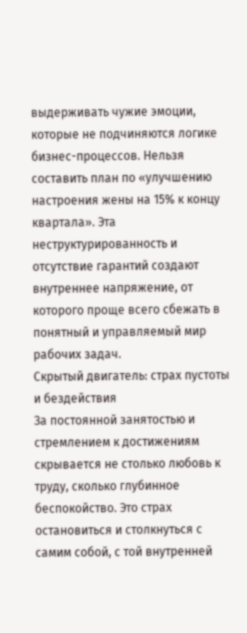выдерживать чужие эмоции, которые не подчиняются логике бизнес-процессов. Нельзя составить план по «улучшению настроения жены на 15% к концу квартала». Эта неструктурированность и отсутствие гарантий создают внутреннее напряжение, от которого проще всего сбежать в понятный и управляемый мир рабочих задач.
Скрытый двигатель: страх пустоты и бездействия
За постоянной занятостью и стремлением к достижениям скрывается не столько любовь к труду, сколько глубинное беспокойство. Это страх остановиться и столкнуться с самим собой, с той внутренней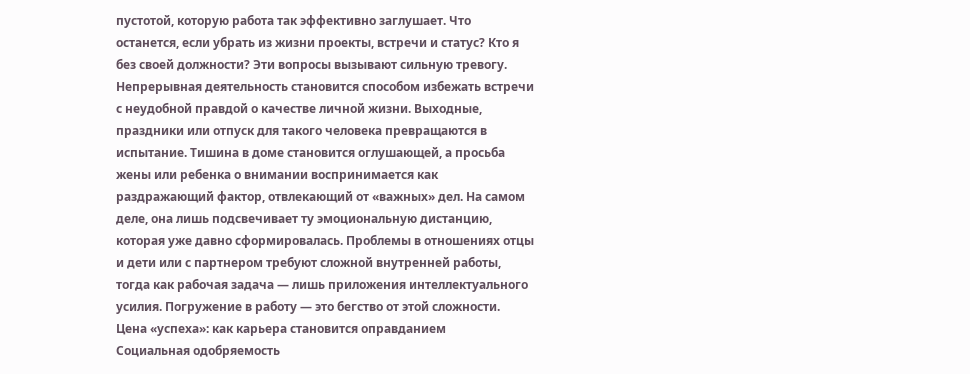пустотой, которую работа так эффективно заглушает. Что останется, если убрать из жизни проекты, встречи и статус? Кто я без своей должности? Эти вопросы вызывают сильную тревогу.
Непрерывная деятельность становится способом избежать встречи с неудобной правдой о качестве личной жизни. Выходные, праздники или отпуск для такого человека превращаются в испытание. Тишина в доме становится оглушающей, а просьба жены или ребенка о внимании воспринимается как раздражающий фактор, отвлекающий от «важных» дел. На самом деле, она лишь подсвечивает ту эмоциональную дистанцию, которая уже давно сформировалась. Проблемы в отношениях отцы и дети или с партнером требуют сложной внутренней работы, тогда как рабочая задача — лишь приложения интеллектуального усилия. Погружение в работу — это бегство от этой сложности.
Цена «успеха»: как карьера становится оправданием
Социальная одобряемость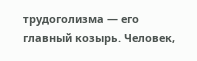трудоголизма — его главный козырь. Человек,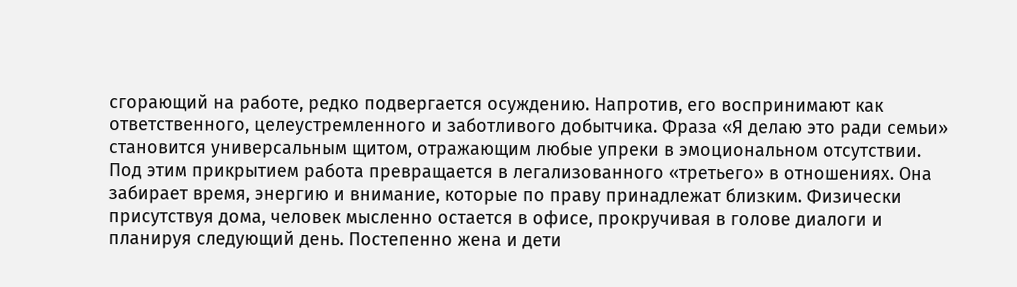сгорающий на работе, редко подвергается осуждению. Напротив, его воспринимают как ответственного, целеустремленного и заботливого добытчика. Фраза «Я делаю это ради семьи» становится универсальным щитом, отражающим любые упреки в эмоциональном отсутствии.
Под этим прикрытием работа превращается в легализованного «третьего» в отношениях. Она забирает время, энергию и внимание, которые по праву принадлежат близким. Физически присутствуя дома, человек мысленно остается в офисе, прокручивая в голове диалоги и планируя следующий день. Постепенно жена и дети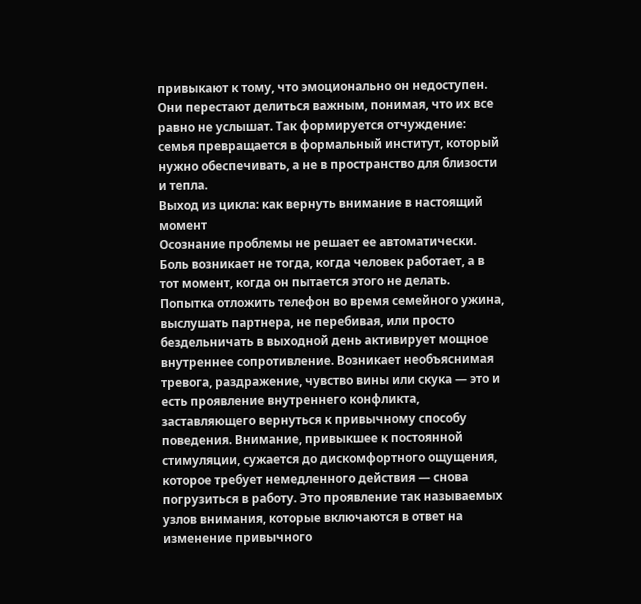привыкают к тому, что эмоционально он недоступен. Они перестают делиться важным, понимая, что их все равно не услышат. Так формируется отчуждение: семья превращается в формальный институт, который нужно обеспечивать, а не в пространство для близости и тепла.
Выход из цикла: как вернуть внимание в настоящий момент
Осознание проблемы не решает ее автоматически. Боль возникает не тогда, когда человек работает, а в тот момент, когда он пытается этого не делать. Попытка отложить телефон во время семейного ужина, выслушать партнера, не перебивая, или просто бездельничать в выходной день активирует мощное внутреннее сопротивление. Возникает необъяснимая тревога, раздражение, чувство вины или скука — это и есть проявление внутреннего конфликта, заставляющего вернуться к привычному способу поведения. Внимание, привыкшее к постоянной стимуляции, сужается до дискомфортного ощущения, которое требует немедленного действия — снова погрузиться в работу. Это проявление так называемых узлов внимания, которые включаются в ответ на изменение привычного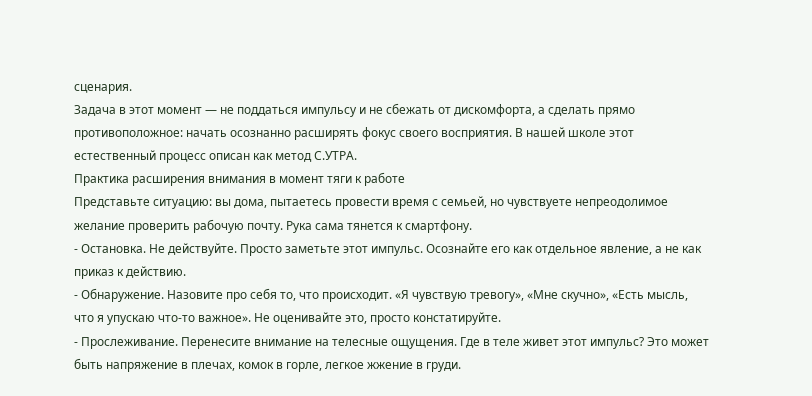сценария.
Задача в этот момент — не поддаться импульсу и не сбежать от дискомфорта, а сделать прямо противоположное: начать осознанно расширять фокус своего восприятия. В нашей школе этот естественный процесс описан как метод С.УТРА.
Практика расширения внимания в момент тяги к работе
Представьте ситуацию: вы дома, пытаетесь провести время с семьей, но чувствуете непреодолимое желание проверить рабочую почту. Рука сама тянется к смартфону.
- Остановка. Не действуйте. Просто заметьте этот импульс. Осознайте его как отдельное явление, а не как приказ к действию.
- Обнаружение. Назовите про себя то, что происходит. «Я чувствую тревогу», «Мне скучно», «Есть мысль, что я упускаю что-то важное». Не оценивайте это, просто констатируйте.
- Прослеживание. Перенесите внимание на телесные ощущения. Где в теле живет этот импульс? Это может быть напряжение в плечах, комок в горле, легкое жжение в груди.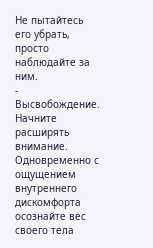Не пытайтесь его убрать, просто наблюдайте за ним.
- Высвобождение. Начните расширять внимание. Одновременно с ощущением внутреннего дискомфорта осознайте вес своего тела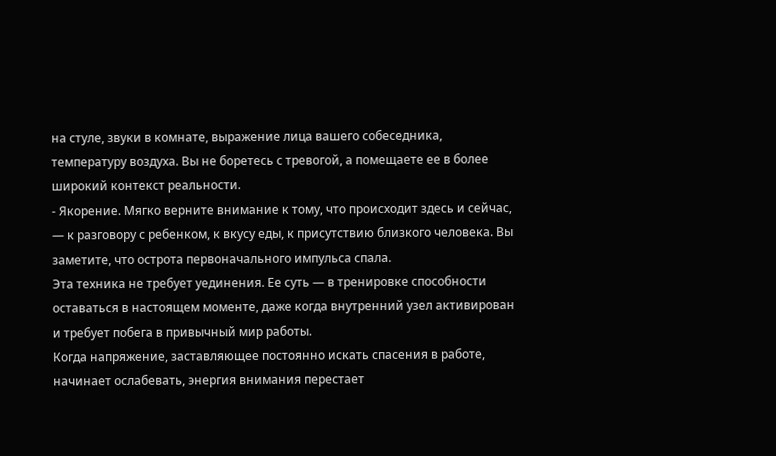на стуле, звуки в комнате, выражение лица вашего собеседника, температуру воздуха. Вы не боретесь с тревогой, а помещаете ее в более широкий контекст реальности.
- Якорение. Мягко верните внимание к тому, что происходит здесь и сейчас, — к разговору с ребенком, к вкусу еды, к присутствию близкого человека. Вы заметите, что острота первоначального импульса спала.
Эта техника не требует уединения. Ее суть — в тренировке способности оставаться в настоящем моменте, даже когда внутренний узел активирован и требует побега в привычный мир работы.
Когда напряжение, заставляющее постоянно искать спасения в работе, начинает ослабевать, энергия внимания перестает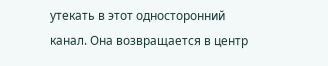утекать в этот односторонний канал. Она возвращается в центр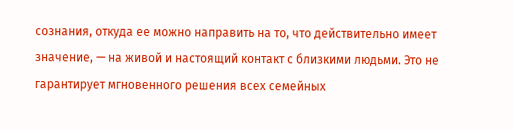сознания, откуда ее можно направить на то, что действительно имеет значение, — на живой и настоящий контакт с близкими людьми. Это не гарантирует мгновенного решения всех семейных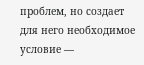проблем, но создает для него необходимое условие —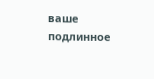ваше подлинное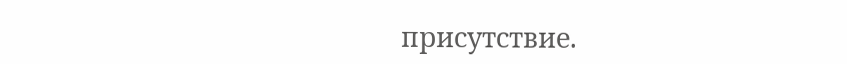присутствие.